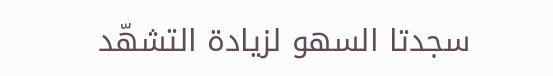سجدتا السهو لزيادة التشهّد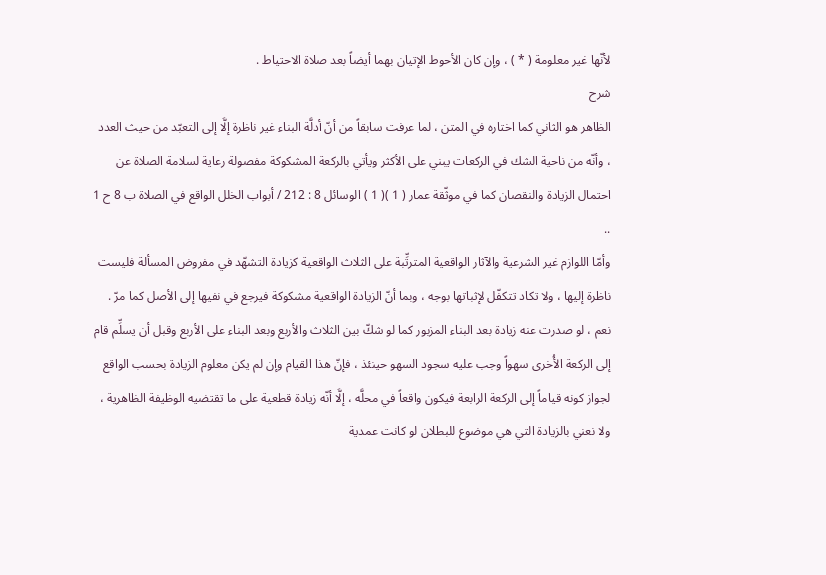لأنّها غير معلومة ( * ) ، وإن كان الأحوط الإتيان بهما أيضاً بعد صلاة الاحتياط .
شرح
الظاهر هو الثاني كما اختاره في المتن ، لما عرفت سابقاً من أنّ أدلَّة البناء غير ناظرة إلَّا إلى التعبّد من حيث العدد ، وأنّه من ناحية الشك في الركعات يبني على الأكثر ويأتي بالركعة المشكوكة مفصولة رعاية لسلامة الصلاة عن احتمال الزيادة والنقصان كما في موثّقة عمار ( 1 )( 1 ) الوسائل 8 : 212 / أبواب الخلل الواقع في الصلاة ب 8 ح 1 ..
وأمّا اللوازم غير الشرعية والآثار الواقعية المترتِّبة على الثلاث الواقعية كزيادة التشهّد في مفروض المسألة فليست ناظرة إليها ، ولا تكاد تتكفّل لإثباتها بوجه ، وبما أنّ الزيادة الواقعية مشكوكة فيرجع في نفيها إلى الأصل كما مرّ .
نعم ، لو صدرت عنه زيادة بعد البناء المزبور كما لو شكّ بين الثلاث والأربع وبعد البناء على الأربع وقبل أن يسلِّم قام إلى الركعة الأُخرى سهواً وجب عليه سجود السهو حينئذ ، فإنّ هذا القيام وإن لم يكن معلوم الزيادة بحسب الواقع لجواز كونه قياماً إلى الركعة الرابعة فيكون واقعاً في محلَّه ، إلَّا أنّه زيادة قطعية على ما تقتضيه الوظيفة الظاهرية ، ولا نعني بالزيادة التي هي موضوع للبطلان لو كانت عمدية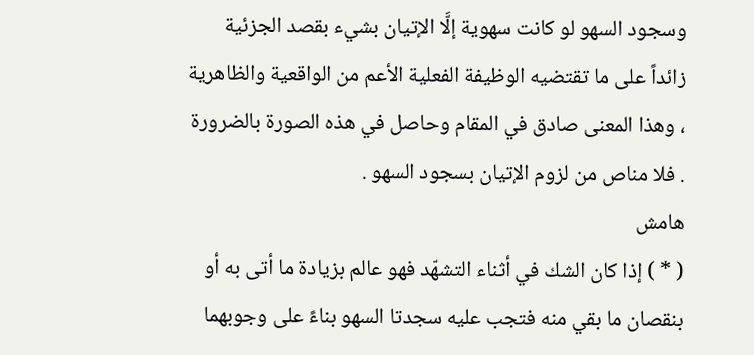وسجود السهو لو كانت سهوية إلَّا الإتيان بشيء بقصد الجزئية زائداً على ما تقتضيه الوظيفة الفعلية الأعم من الواقعية والظاهرية ، وهذا المعنى صادق في المقام وحاصل في هذه الصورة بالضرورة . فلا مناص من لزوم الإتيان بسجود السهو .
هامش
( * ) إذا كان الشك في أثناء التشهّد فهو عالم بزيادة ما أتى به أو بنقصان ما بقي منه فتجب عليه سجدتا السهو بناءً على وجوبهما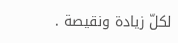لكلّ زيادة ونقيصة .